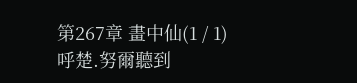第267章 畫中仙(1 / 1)
呼楚.努爾聽到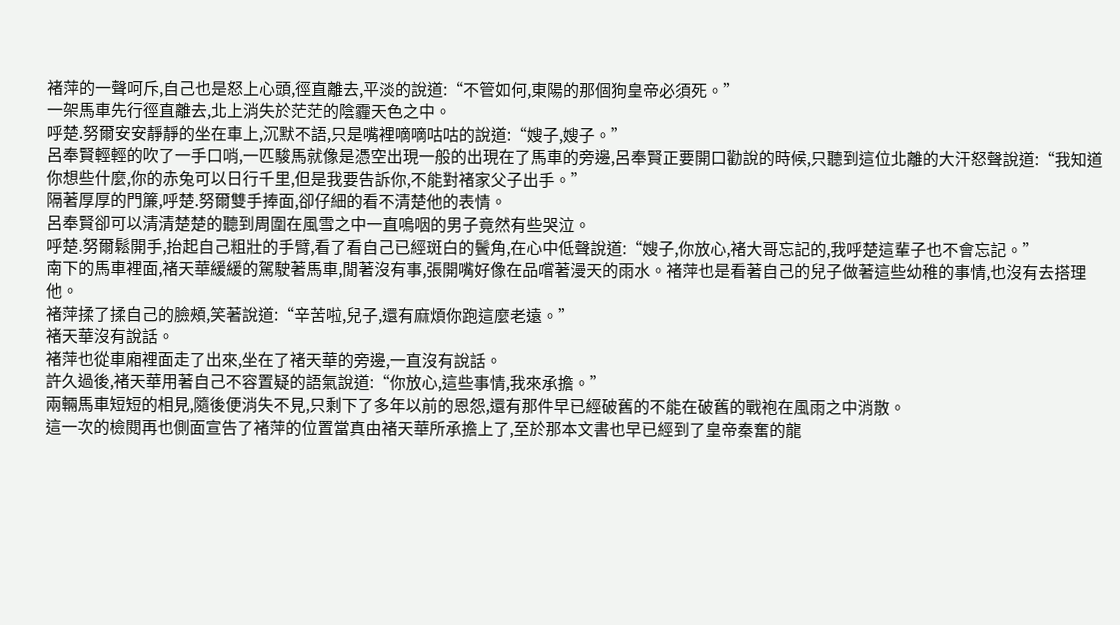褚萍的一聲呵斥,自己也是怒上心頭,徑直離去,平淡的說道:“不管如何,東陽的那個狗皇帝必須死。”
一架馬車先行徑直離去,北上消失於茫茫的陰霾天色之中。
呼楚.努爾安安靜靜的坐在車上,沉默不語,只是嘴裡嘀嘀咕咕的說道:“嫂子,嫂子。”
呂奉賢輕輕的吹了一手口哨,一匹駿馬就像是憑空出現一般的出現在了馬車的旁邊,呂奉賢正要開口勸說的時候,只聽到這位北離的大汗怒聲說道:“我知道你想些什麼,你的赤兔可以日行千里,但是我要告訴你,不能對褚家父子出手。”
隔著厚厚的門簾,呼楚.努爾雙手捧面,卻仔細的看不清楚他的表情。
呂奉賢卻可以清清楚楚的聽到周圍在風雪之中一直嗚咽的男子竟然有些哭泣。
呼楚.努爾鬆開手,抬起自己粗壯的手臂,看了看自己已經斑白的鬢角,在心中低聲說道:“嫂子,你放心,褚大哥忘記的,我呼楚這輩子也不會忘記。”
南下的馬車裡面,褚天華緩緩的駕駛著馬車,閒著沒有事,張開嘴好像在品嚐著漫天的雨水。褚萍也是看著自己的兒子做著這些幼稚的事情,也沒有去搭理他。
褚萍揉了揉自己的臉頰,笑著說道:“辛苦啦,兒子,還有麻煩你跑這麼老遠。”
褚天華沒有說話。
褚萍也從車廂裡面走了出來,坐在了褚天華的旁邊,一直沒有說話。
許久過後,褚天華用著自己不容置疑的語氣說道:“你放心,這些事情,我來承擔。”
兩輛馬車短短的相見,隨後便消失不見,只剩下了多年以前的恩怨,還有那件早已經破舊的不能在破舊的戰袍在風雨之中消散。
這一次的檢閱再也側面宣告了褚萍的位置當真由褚天華所承擔上了,至於那本文書也早已經到了皇帝秦奮的龍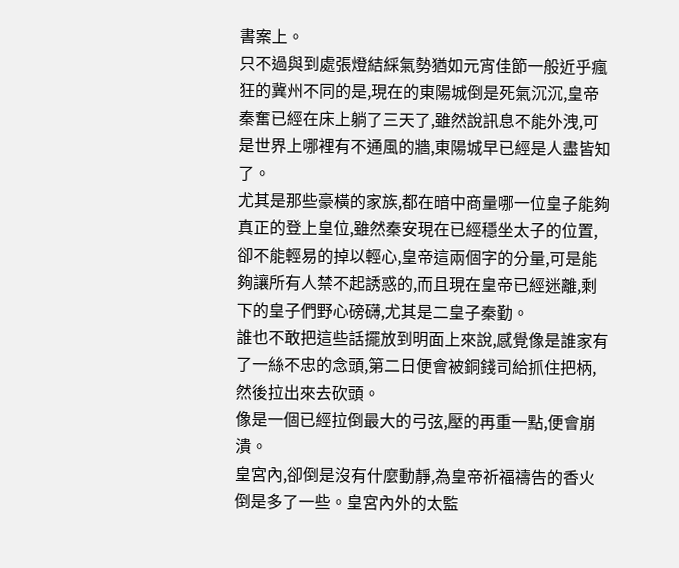書案上。
只不過與到處張燈結綵氣勢猶如元宵佳節一般近乎瘋狂的冀州不同的是,現在的東陽城倒是死氣沉沉,皇帝秦奮已經在床上躺了三天了,雖然說訊息不能外洩,可是世界上哪裡有不通風的牆,東陽城早已經是人盡皆知了。
尤其是那些豪橫的家族,都在暗中商量哪一位皇子能夠真正的登上皇位,雖然秦安現在已經穩坐太子的位置,卻不能輕易的掉以輕心,皇帝這兩個字的分量,可是能夠讓所有人禁不起誘惑的,而且現在皇帝已經迷離,剩下的皇子們野心磅礴,尤其是二皇子秦勤。
誰也不敢把這些話擺放到明面上來說,感覺像是誰家有了一絲不忠的念頭,第二日便會被銅錢司給抓住把柄,然後拉出來去砍頭。
像是一個已經拉倒最大的弓弦,壓的再重一點,便會崩潰。
皇宮內,卻倒是沒有什麼動靜,為皇帝祈福禱告的香火倒是多了一些。皇宮內外的太監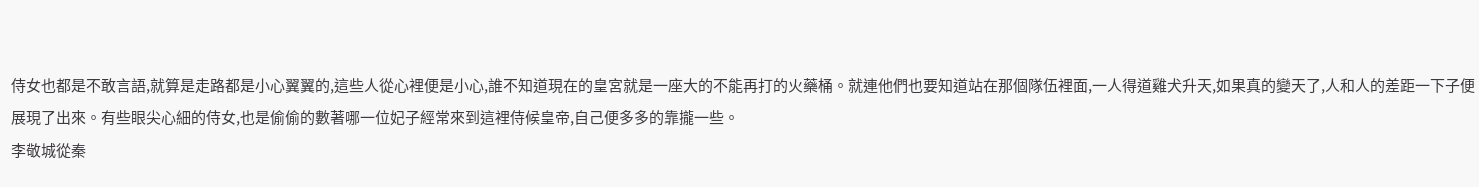侍女也都是不敢言語,就算是走路都是小心翼翼的,這些人從心裡便是小心,誰不知道現在的皇宮就是一座大的不能再打的火藥桶。就連他們也要知道站在那個隊伍裡面,一人得道雞犬升天,如果真的變天了,人和人的差距一下子便展現了出來。有些眼尖心細的侍女,也是偷偷的數著哪一位妃子經常來到這裡侍候皇帝,自己便多多的靠攏一些。
李敬城從秦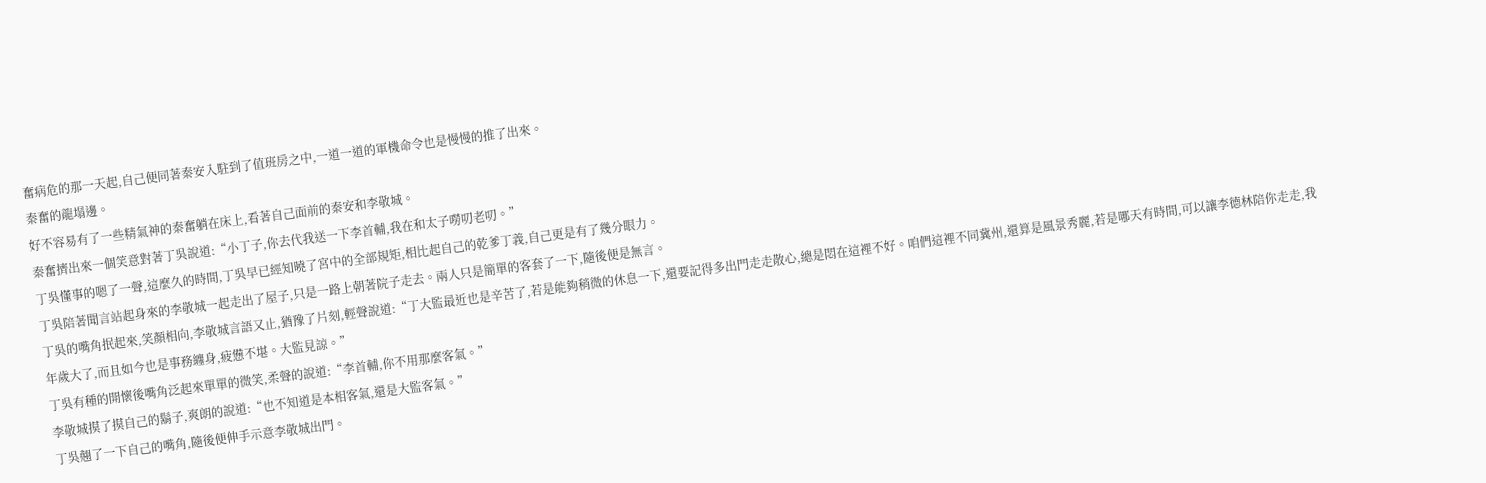奮病危的那一天起,自己便同著秦安入駐到了值班房之中,一道一道的軍機命令也是慢慢的推了出來。
秦奮的龍塌邊。
好不容易有了一些精氣神的秦奮躺在床上,看著自己面前的秦安和李敬城。
秦奮擠出來一個笑意對著丁吳說道:“小丁子,你去代我送一下李首輔,我在和太子嘮叨老叨。”
丁吳懂事的嗯了一聲,這麼久的時間,丁吳早已經知曉了宮中的全部規矩,相比起自己的乾爹丁義,自己更是有了幾分眼力。
丁吳陪著聞言站起身來的李敬城一起走出了屋子,只是一路上朝著院子走去。兩人只是簡單的客套了一下,隨後便是無言。
丁吳的嘴角抿起來,笑顏相向,李敬城言語又止,猶豫了片刻,輕聲說道:“丁大監最近也是辛苦了,若是能夠稍微的休息一下,還要記得多出門走走散心,總是悶在這裡不好。咱們這裡不同冀州,還算是風景秀麗,若是哪天有時間,可以讓李德林陪你走走,我年歲大了,而且如今也是事務纏身,疲憊不堪。大監見諒。”
丁吳有種的開懷後嘴角泛起來單單的微笑,柔聲的說道:“李首輔,你不用那麼客氣。”
李敬城摸了摸自己的鬍子,爽朗的說道:“也不知道是本相客氣,還是大監客氣。”
丁吳翹了一下自己的嘴角,隨後便伸手示意李敬城出門。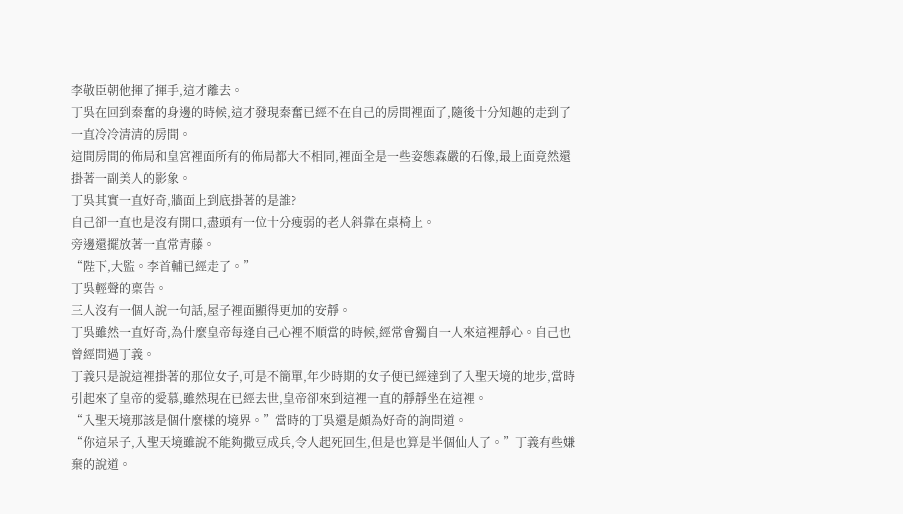李敬臣朝他揮了揮手,這才離去。
丁吳在回到秦奮的身邊的時候,這才發現秦奮已經不在自己的房間裡面了,隨後十分知趣的走到了一直冷冷清清的房間。
這間房間的佈局和皇宮裡面所有的佈局都大不相同,裡面全是一些姿態森嚴的石像,最上面竟然還掛著一副美人的影象。
丁吳其實一直好奇,牆面上到底掛著的是誰?
自己卻一直也是沒有開口,盡頭有一位十分瘦弱的老人斜靠在桌椅上。
旁邊還擺放著一直常青藤。
“陛下,大監。李首輔已經走了。”
丁吳輕聲的稟告。
三人沒有一個人說一句話,屋子裡面顯得更加的安靜。
丁吳雖然一直好奇,為什麼皇帝每逢自己心裡不順當的時候,經常會獨自一人來這裡靜心。自己也曾經問過丁義。
丁義只是說這裡掛著的那位女子,可是不簡單,年少時期的女子便已經達到了入聖天境的地步,當時引起來了皇帝的愛慕,雖然現在已經去世,皇帝卻來到這裡一直的靜靜坐在這裡。
“入聖天境那該是個什麼樣的境界。”當時的丁吳還是頗為好奇的詢問道。
“你這呆子,入聖天境雖說不能夠撒豆成兵,令人起死回生,但是也算是半個仙人了。”丁義有些嫌棄的說道。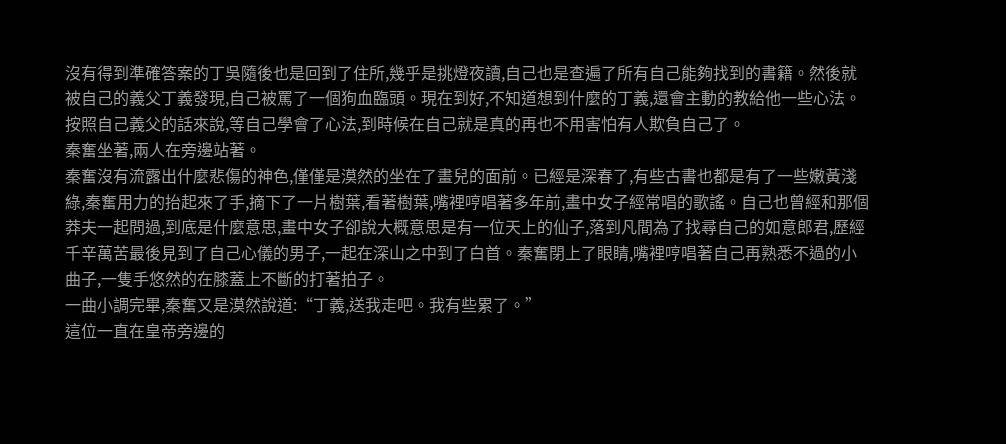沒有得到準確答案的丁吳隨後也是回到了住所,幾乎是挑燈夜讀,自己也是查遍了所有自己能夠找到的書籍。然後就被自己的義父丁義發現,自己被罵了一個狗血臨頭。現在到好,不知道想到什麼的丁義,還會主動的教給他一些心法。
按照自己義父的話來說,等自己學會了心法,到時候在自己就是真的再也不用害怕有人欺負自己了。
秦奮坐著,兩人在旁邊站著。
秦奮沒有流露出什麼悲傷的神色,僅僅是漠然的坐在了畫兒的面前。已經是深春了,有些古書也都是有了一些嫩黃淺綠,秦奮用力的抬起來了手,摘下了一片樹葉,看著樹葉,嘴裡哼唱著多年前,畫中女子經常唱的歌謠。自己也曾經和那個莽夫一起問過,到底是什麼意思,畫中女子卻說大概意思是有一位天上的仙子,落到凡間為了找尋自己的如意郎君,歷經千辛萬苦最後見到了自己心儀的男子,一起在深山之中到了白首。秦奮閉上了眼睛,嘴裡哼唱著自己再熟悉不過的小曲子,一隻手悠然的在膝蓋上不斷的打著拍子。
一曲小調完畢,秦奮又是漠然說道:“丁義,送我走吧。我有些累了。”
這位一直在皇帝旁邊的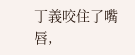丁義咬住了嘴唇,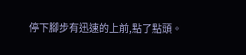停下腳步有迅速的上前,點了點頭。